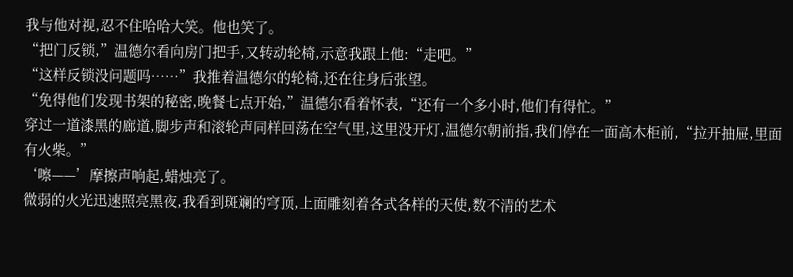我与他对视,忍不住哈哈大笑。他也笑了。
“把门反锁,”温德尔看向房门把手,又转动轮椅,示意我跟上他:“走吧。”
“这样反锁没问题吗……”我推着温德尔的轮椅,还在往身后张望。
“免得他们发现书架的秘密,晚餐七点开始,”温德尔看着怀表,“还有一个多小时,他们有得忙。”
穿过一道漆黑的廊道,脚步声和滚轮声同样回荡在空气里,这里没开灯,温德尔朝前指,我们停在一面高木柜前,“拉开抽屉,里面有火柴。”
‘嚓——’摩擦声响起,蜡烛亮了。
微弱的火光迅速照亮黑夜,我看到斑斓的穹顶,上面雕刻着各式各样的天使,数不清的艺术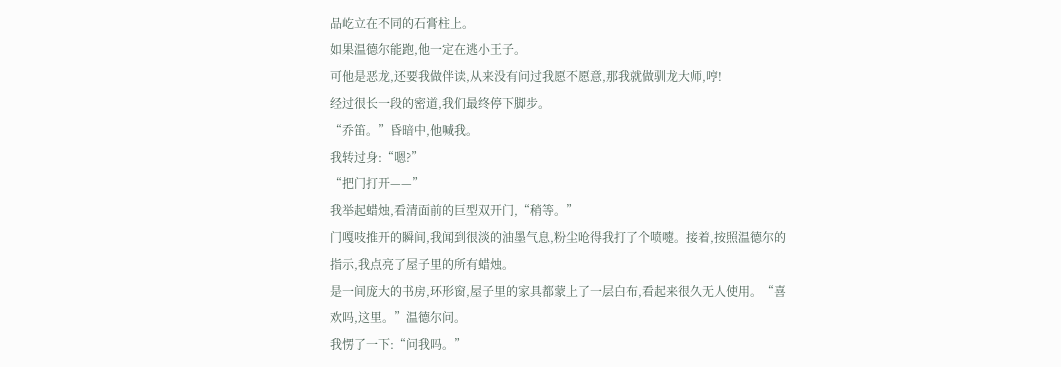品屹立在不同的石膏柱上。
如果温德尔能跑,他一定在逃小王子。
可他是恶龙,还要我做伴读,从来没有问过我愿不愿意,那我就做驯龙大师,哼!
经过很长一段的密道,我们最终停下脚步。
“乔笛。”昏暗中,他喊我。
我转过身:“嗯?”
“把门打开——”
我举起蜡烛,看清面前的巨型双开门,“稍等。”
门嘎吱推开的瞬间,我闻到很淡的油墨气息,粉尘呛得我打了个喷嚏。接着,按照温德尔的指示,我点亮了屋子里的所有蜡烛。
是一间庞大的书房,环形窗,屋子里的家具都蒙上了一层白布,看起来很久无人使用。“喜欢吗,这里。”温德尔问。
我愣了一下:“问我吗。”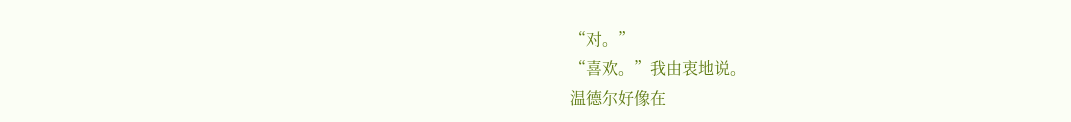“对。”
“喜欢。”我由衷地说。
温德尔好像在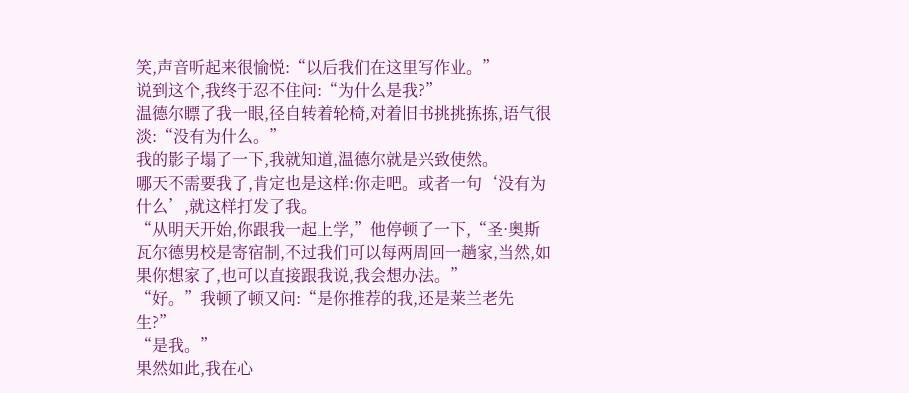笑,声音听起来很愉悦:“以后我们在这里写作业。”
说到这个,我终于忍不住问:“为什么是我?”
温德尔瞟了我一眼,径自转着轮椅,对着旧书挑挑拣拣,语气很淡:“没有为什么。”
我的影子塌了一下,我就知道,温德尔就是兴致使然。
哪天不需要我了,肯定也是这样:你走吧。或者一句‘没有为什么’,就这样打发了我。
“从明天开始,你跟我一起上学,”他停顿了一下,“圣·奥斯瓦尔德男校是寄宿制,不过我们可以每两周回一趟家,当然,如果你想家了,也可以直接跟我说,我会想办法。”
“好。”我顿了顿又问:“是你推荐的我,还是莱兰老先生?”
“是我。”
果然如此,我在心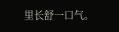里长舒一口气。